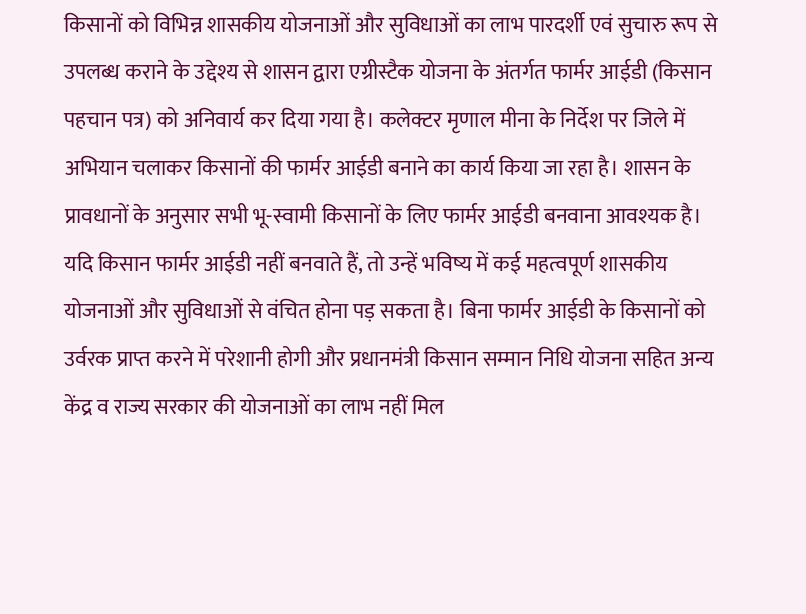किसानों को विभिन्न शासकीय योजनाओं और सुविधाओं का लाभ पारदर्शी एवं सुचारु रूप से उपलब्ध कराने के उद्देश्य से शासन द्वारा एग्रीस्टैक योजना के अंतर्गत फार्मर आईडी (किसान पहचान पत्र) को अनिवार्य कर दिया गया है। कलेक्टर मृणाल मीना के निर्देश पर जिले में अभियान चलाकर किसानों की फार्मर आईडी बनाने का कार्य किया जा रहा है। शासन के प्रावधानों के अनुसार सभी भू-स्वामी किसानों के लिए फार्मर आईडी बनवाना आवश्यक है।
यदि किसान फार्मर आईडी नहीं बनवाते हैं, तो उन्हें भविष्य में कई महत्वपूर्ण शासकीय योजनाओं और सुविधाओं से वंचित होना पड़ सकता है। बिना फार्मर आईडी के किसानों को उर्वरक प्राप्त करने में परेशानी होगी और प्रधानमंत्री किसान सम्मान निधि योजना सहित अन्य केंद्र व राज्य सरकार की योजनाओं का लाभ नहीं मिल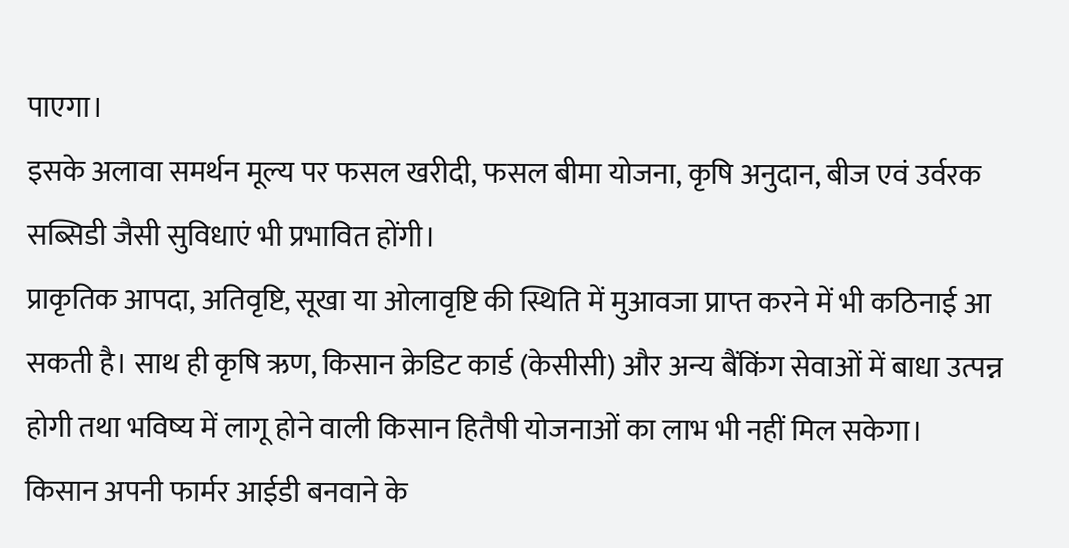पाएगा।
इसके अलावा समर्थन मूल्य पर फसल खरीदी, फसल बीमा योजना, कृषि अनुदान, बीज एवं उर्वरक सब्सिडी जैसी सुविधाएं भी प्रभावित होंगी।
प्राकृतिक आपदा, अतिवृष्टि, सूखा या ओलावृष्टि की स्थिति में मुआवजा प्राप्त करने में भी कठिनाई आ सकती है। साथ ही कृषि ऋण, किसान क्रेडिट कार्ड (केसीसी) और अन्य बैंकिंग सेवाओं में बाधा उत्पन्न होगी तथा भविष्य में लागू होने वाली किसान हितैषी योजनाओं का लाभ भी नहीं मिल सकेगा।
किसान अपनी फार्मर आईडी बनवाने के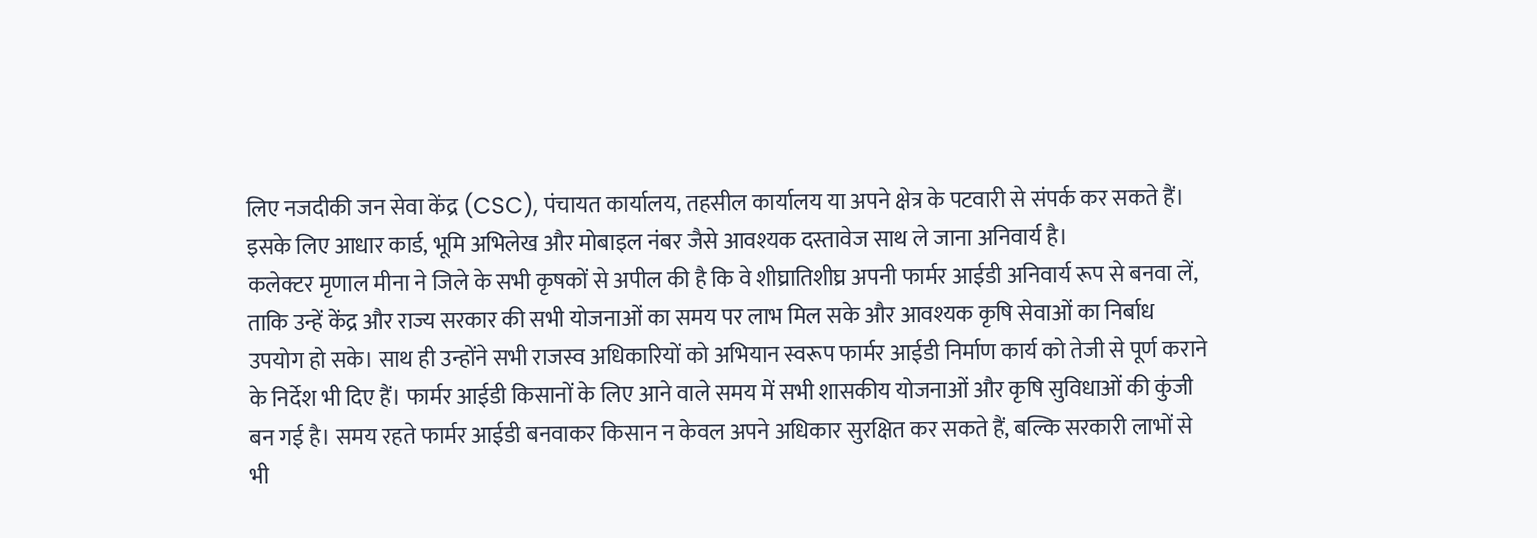लिए नजदीकी जन सेवा केंद्र (CSC), पंचायत कार्यालय, तहसील कार्यालय या अपने क्षेत्र के पटवारी से संपर्क कर सकते हैं। इसके लिए आधार कार्ड, भूमि अभिलेख और मोबाइल नंबर जैसे आवश्यक दस्तावेज साथ ले जाना अनिवार्य है।
कलेक्टर मृणाल मीना ने जिले के सभी कृषकों से अपील की है कि वे शीघ्रातिशीघ्र अपनी फार्मर आईडी अनिवार्य रूप से बनवा लें, ताकि उन्हें केंद्र और राज्य सरकार की सभी योजनाओं का समय पर लाभ मिल सके और आवश्यक कृषि सेवाओं का निर्बाध उपयोग हो सके। साथ ही उन्होंने सभी राजस्व अधिकारियों को अभियान स्वरूप फार्मर आईडी निर्माण कार्य को तेजी से पूर्ण कराने के निर्देश भी दिए हैं। फार्मर आईडी किसानों के लिए आने वाले समय में सभी शासकीय योजनाओं और कृषि सुविधाओं की कुंजी बन गई है। समय रहते फार्मर आईडी बनवाकर किसान न केवल अपने अधिकार सुरक्षित कर सकते हैं, बल्कि सरकारी लाभों से भी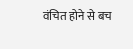वंचित होने से बच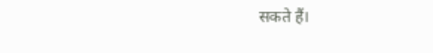सकते हैं।